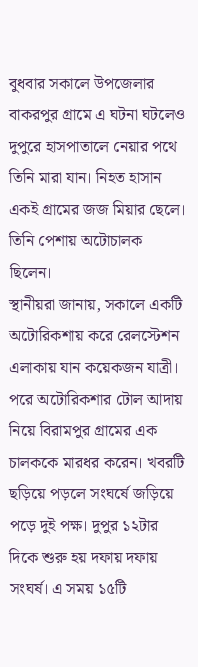বুধবার সকালে উপজেলার বাকরপুর গ্রামে এ ঘটনা ঘটলেও দুপুরে হাসপাতালে নেয়ার পথে তিনি মারা যান। নিহত হাসান একই গ্রামের জজ মিয়ার ছেলে। তিনি পেশায় অটোচালক ছিলেন।
স্থানীয়রা জানায়, সকালে একটি অটোরিকশায় করে রেলস্টেশন এলাকায় যান কয়েকজন যাত্রী। পরে অটোরিকশার টোল আদায় নিয়ে বিরামপুর গ্রামের এক চালককে মারধর করেন। খবরটি ছড়িয়ে পড়লে সংঘর্ষে জড়িয়ে পড়ে দুই পক্ষ। দুপুর ১২টার দিকে শুরু হয় দফায় দফায় সংঘর্ষ। এ সময় ১৫টি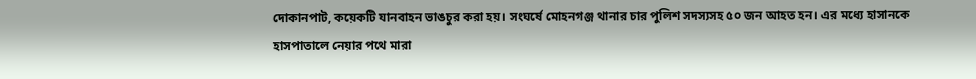দোকানপাট, কয়েকটি যানবাহন ভাঙচুর করা হয়। সংঘর্ষে মোহনগঞ্জ থানার চার পুলিশ সদস্যসহ ৫০ জন আহত হন। এর মধ্যে হাসানকে হাসপাতালে নেয়ার পথে মারা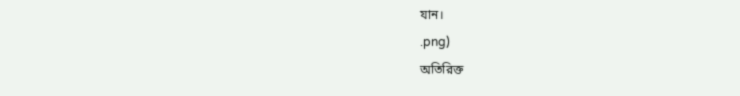যান।
.png)
অতিরিক্ত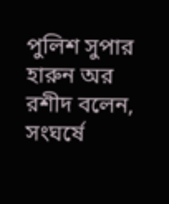পুলিশ সুপার হারুন অর রশীদ বলেন, সংঘর্ষে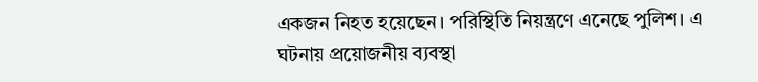একজন নিহত হয়েছেন। পরিস্থিতি নিয়ন্ত্রণে এনেছে পুলিশ। এ ঘটনায় প্রয়োজনীয় ব্যবস্থা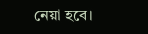নেয়া হবে।